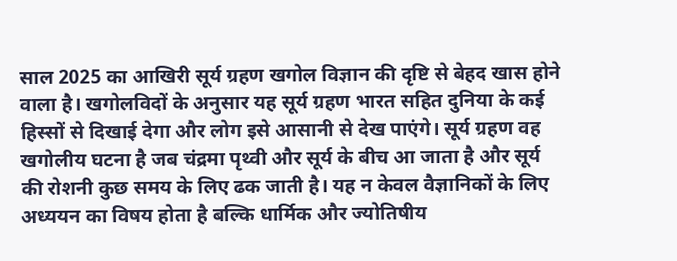साल 2025 का आखिरी सूर्य ग्रहण खगोल विज्ञान की दृष्टि से बेहद खास होने वाला है। खगोलविदों के अनुसार यह सूर्य ग्रहण भारत सहित दुनिया के कई हिस्सों से दिखाई देगा और लोग इसे आसानी से देख पाएंगे। सूर्य ग्रहण वह खगोलीय घटना है जब चंद्रमा पृथ्वी और सूर्य के बीच आ जाता है और सूर्य की रोशनी कुछ समय के लिए ढक जाती है। यह न केवल वैज्ञानिकों के लिए अध्ययन का विषय होता है बल्कि धार्मिक और ज्योतिषीय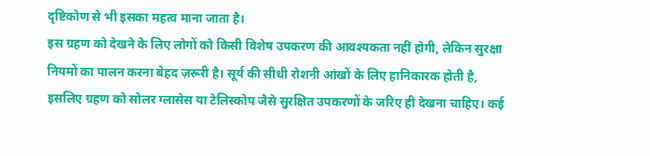दृष्टिकोण से भी इसका महत्व माना जाता है।
इस ग्रहण को देखने के लिए लोगों को किसी विशेष उपकरण की आवश्यकता नहीं होगी, लेकिन सुरक्षा नियमों का पालन करना बेहद ज़रूरी है। सूर्य की सीधी रोशनी आंखों के लिए हानिकारक होती है, इसलिए ग्रहण को सोलर ग्लासेस या टेलिस्कोप जैसे सुरक्षित उपकरणों के जरिए ही देखना चाहिए। कई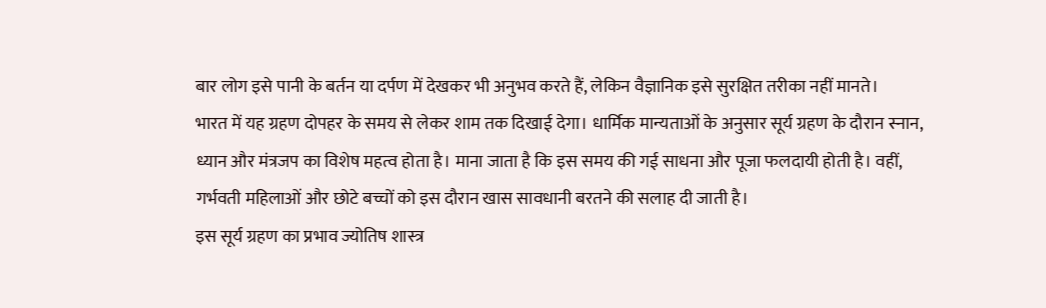बार लोग इसे पानी के बर्तन या दर्पण में देखकर भी अनुभव करते हैं, लेकिन वैज्ञानिक इसे सुरक्षित तरीका नहीं मानते।
भारत में यह ग्रहण दोपहर के समय से लेकर शाम तक दिखाई देगा। धार्मिक मान्यताओं के अनुसार सूर्य ग्रहण के दौरान स्नान, ध्यान और मंत्रजप का विशेष महत्व होता है। माना जाता है कि इस समय की गई साधना और पूजा फलदायी होती है। वहीं, गर्भवती महिलाओं और छोटे बच्चों को इस दौरान खास सावधानी बरतने की सलाह दी जाती है।
इस सूर्य ग्रहण का प्रभाव ज्योतिष शास्त्र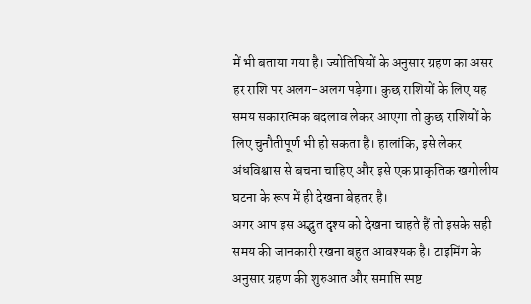में भी बताया गया है। ज्योतिषियों के अनुसार ग्रहण का असर हर राशि पर अलग-अलग पड़ेगा। कुछ राशियों के लिए यह समय सकारात्मक बदलाव लेकर आएगा तो कुछ राशियों के लिए चुनौतीपूर्ण भी हो सकता है। हालांकि, इसे लेकर अंधविश्वास से बचना चाहिए और इसे एक प्राकृतिक खगोलीय घटना के रूप में ही देखना बेहतर है।
अगर आप इस अद्भुत दृश्य को देखना चाहते हैं तो इसके सही समय की जानकारी रखना बहुत आवश्यक है। टाइमिंग के अनुसार ग्रहण की शुरुआत और समाप्ति स्पष्ट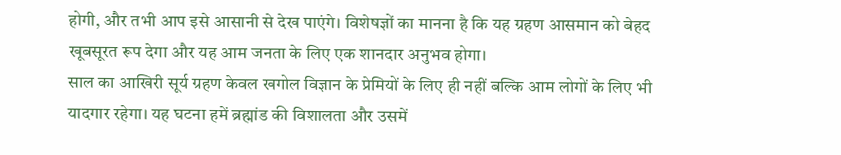होगी, और तभी आप इसे आसानी से देख पाएंगे। विशेषज्ञों का मानना है कि यह ग्रहण आसमान को बेहद खूबसूरत रूप देगा और यह आम जनता के लिए एक शानदार अनुभव होगा।
साल का आखिरी सूर्य ग्रहण केवल खगोल विज्ञान के प्रेमियों के लिए ही नहीं बल्कि आम लोगों के लिए भी यादगार रहेगा। यह घटना हमें ब्रह्मांड की विशालता और उसमें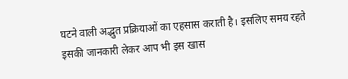घटने वाली अद्भुत प्रक्रियाओं का एहसास कराती है। इसलिए समय रहते इसकी जानकारी लेकर आप भी इस खास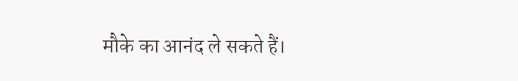मौके का आनंद ले सकते हैं।